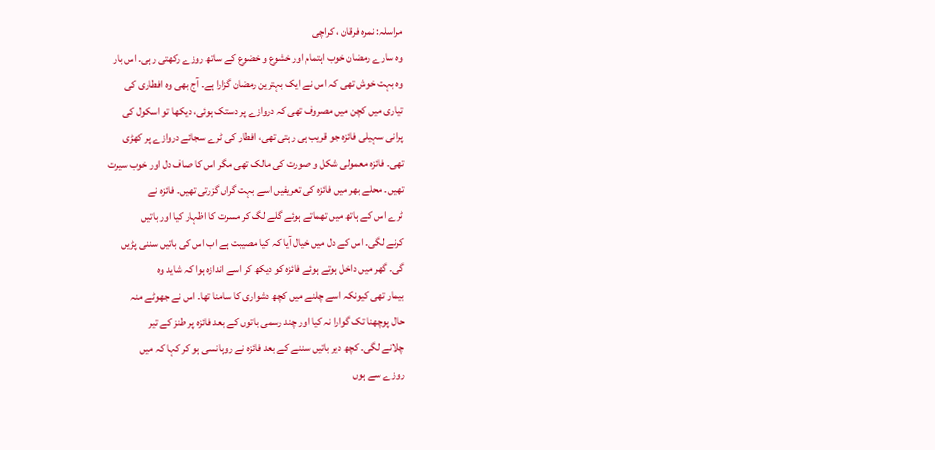مراسلہ: نمرہ فرقان ، کراچی
وہ سارے رمضان خوب اہتمام اور خشوع و خضوع کے ساتھ روزے رکھتی رہی۔ اس بار
وہ بہت خوش تھی کہ اس نے ایک بہترین رمضان گزارا ہے۔ آج بھی وہ افطاری کی
تیاری میں کچن میں مصروف تھی کہ دروازے پر دستک ہوئی، دیکھا تو اسکول کی
پرانی سہیلی فائزہ جو قریب ہی رہتی تھی، افطار کی ٹرے سجائے دروازے پر کھڑی
تھی۔ فائزہ معمولی شکل و صورت کی مالک تھی مگر اس کا صاف دل اور خوب سیرت
تھیں۔ محلے بھر میں فائزہ کی تعریفیں اسے بہت گراں گزرتی تھیں۔ فائزہ نے
ٹرے اس کے ہاتھ میں تھماتے ہوئے گلے لگ کر مسرت کا اظہار کیا اور باتیں
کرنے لگی۔ اس کے دل میں خیال آیا کہ کیا مصیبت ہے اب اس کی باتیں سننی پڑیں
گی۔ گھر میں داخل ہوتے ہوئے فائزہ کو دیکھ کر اسے اندازہ ہوا کہ شاید وہ
بیمار تھی کیونکہ اسے چلنے میں کچھ دشواری کا سامنا تھا۔ اس نے جھوٹے منہ
حال پوچھنا تک گوارا نہ کیا اور چند رسمی باتوں کے بعد فائزہ پر طنز کے تیر
چلانے لگی۔ کچھ دیر باتیں سننے کے بعد فائزہ نے روہانسی ہو کر کہا کہ میں
روزے سے ہوں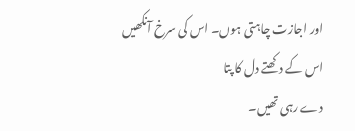اور اجازت چاہتی ہوں۔ اس کی سرخ آنکھیں اس کے دکھتے دل کا پتا
دے رہی تھیں۔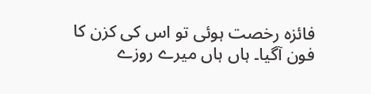فائزہ رخصت ہوئی تو اس کی کزن کا فون آگیا۔ ہاں ہاں میرے روزے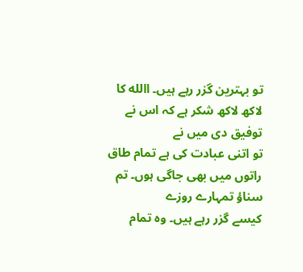تو بہترین گزر رہے ہیں۔ االله کا لاکھ لاکھ شکر ہے کہ اس نے توفیق دی میں نے
تو اتنی عبادت کی ہے تمام طاق راتوں میں بھی جاگی ہوں۔ تم سناؤ تمہارے روزے
کیسے گزر رہے ہیں۔ وہ تمام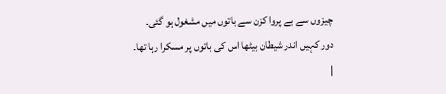چیزوں سے بے پروا کزن سے باتوں میں مشغول ہو گئی۔
دور کہیں اندر شیطان بیٹھا اس کی باتوں پر مسکرا رہا تھا۔
|